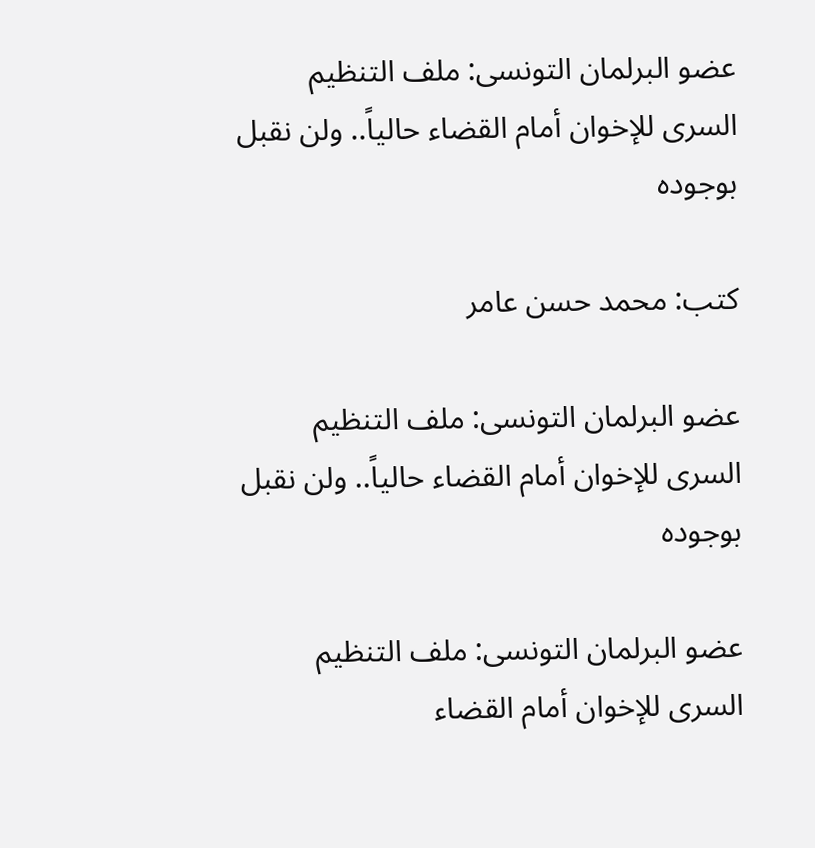عضو البرلمان التونسى: ملف التنظيم السرى للإخوان أمام القضاء حالياً.. ولن نقبل بوجوده

كتب: محمد حسن عامر

عضو البرلمان التونسى: ملف التنظيم السرى للإخوان أمام القضاء حالياً.. ولن نقبل بوجوده

عضو البرلمان التونسى: ملف التنظيم السرى للإخوان أمام القضاء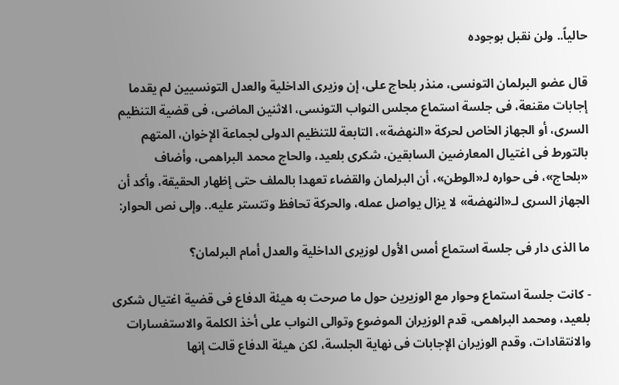حالياً.. ولن نقبل بوجوده

قال عضو البرلمان التونسى، منذر بلحاج على، إن وزيرى الداخلية والعدل التونسيين لم يقدما إجابات مقنعة، فى جلسة استماع مجلس النواب التونسى، الاثنين الماضى، فى قضية التنظيم السرى، أو الجهاز الخاص لحركة «النهضة»، التابعة للتنظيم الدولى لجماعة الإخوان، المتهم بالتورط فى اغتيال المعارضين السابقين، شكرى بلعيد، والحاج محمد البراهمى، وأضاف «بلحاج»، فى حواره لـ«الوطن»، أن البرلمان والقضاء تعهدا بالملف حتى إظهار الحقيقة، وأكد أن الجهاز السرى لـ«النهضة» لا يزال يواصل عمله، والحركة تحافظ وتتستر عليه.. وإلى نص الحوار:

ما الذى دار فى جلسة استماع أمس الأول لوزيرى الداخلية والعدل أمام البرلمان؟

- كانت جلسة استماع وحوار مع الوزيرين حول ما صرحت به هيئة الدفاع فى قضية اغتيال شكرى بلعيد، ومحمد البراهمى، قدم الوزيران الموضوع وتوالى النواب على أخذ الكلمة والاستفسارات والانتقادات، وقدم الوزيران الإجابات فى نهاية الجلسة، لكن هيئة الدفاع قالت إنها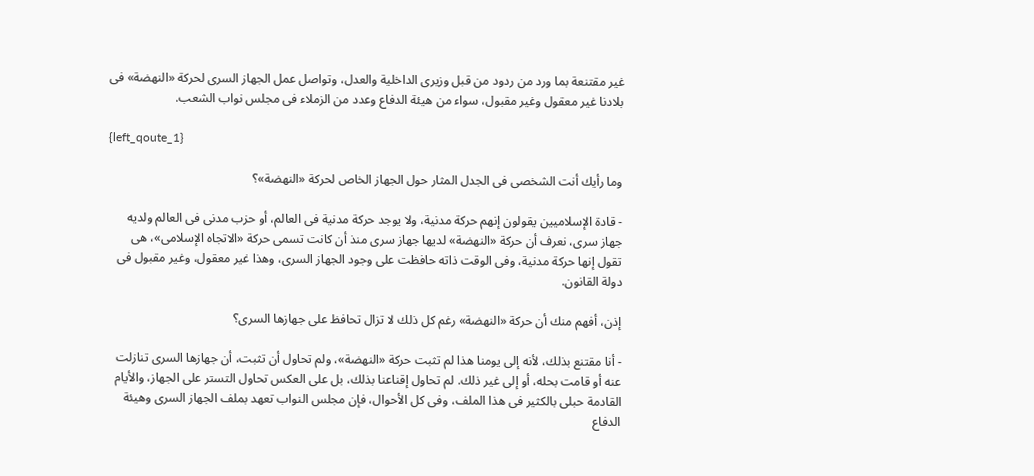غير مقتنعة بما ورد من ردود من قبل وزيرى الداخلية والعدل، وتواصل عمل الجهاز السرى لحركة «النهضة» فى بلادنا غير معقول وغير مقبول، سواء من هيئة الدفاع وعدد من الزملاء فى مجلس نواب الشعب.

{left_qoute_1}

وما رأيك أنت الشخصى فى الجدل المثار حول الجهاز الخاص لحركة «النهضة»؟

- قادة الإسلاميين يقولون إنهم حركة مدنية، ولا يوجد حركة مدنية فى العالم، أو حزب مدنى فى العالم ولديه جهاز سرى، نعرف أن حركة «النهضة» لديها جهاز سرى منذ أن كانت تسمى حركة «الاتجاه الإسلامى»، هى تقول إنها حركة مدنية، وفى الوقت ذاته حافظت على وجود الجهاز السرى، وهذا غير معقول، وغير مقبول فى دولة القانون.

إذن، أفهم منك أن حركة «النهضة» رغم كل ذلك لا تزال تحافظ على جهازها السرى؟

- أنا مقتنع بذلك، لأنه إلى يومنا هذا لم تثبت حركة «النهضة»، ولم تحاول أن تثبت، أن جهازها السرى تنازلت عنه أو قامت بحله، أو إلى غير ذلك. لم تحاول إقناعنا بذلك، بل على العكس تحاول التستر على الجهاز، والأيام القادمة حبلى بالكثير فى هذا الملف، وفى كل الأحوال، فإن مجلس النواب تعهد بملف الجهاز السرى وهيئة الدفاع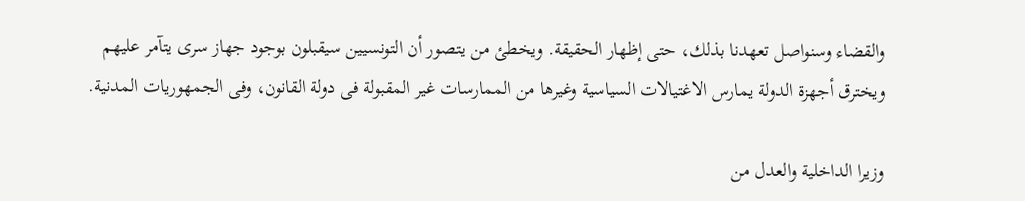والقضاء وسنواصل تعهدنا بذلك، حتى إظهار الحقيقة. ويخطئ من يتصور أن التونسيين سيقبلون بوجود جهاز سرى يتآمر عليهم ويخترق أجهزة الدولة يمارس الاغتيالات السياسية وغيرها من الممارسات غير المقبولة فى دولة القانون، وفى الجمهوريات المدنية.

وزيرا الداخلية والعدل من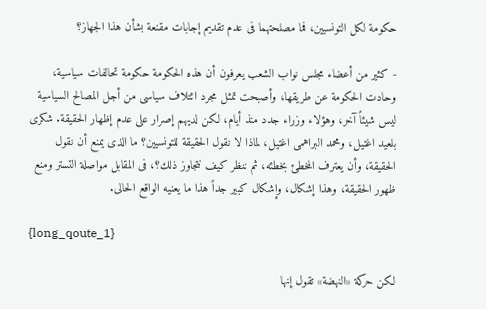حكومة لكل التونسيين، فما مصلحتهما فى عدم تقديم إجابات مقنعة بشأن هذا الجهاز؟

- كثير من أعضاء مجلس نواب الشعب يعرفون أن هذه الحكومة حكومة تحالفات سياسية، وحادت الحكومة عن طريقها، وأصبحت تمثل مجرد ائتلاف سياسى من أجل المصالح السياسية ليس شيئاً آخر، وهؤلاء وزراء جدد منذ أيام، لكن لديهم إصرار على عدم إظهار الحقيقة. شكرى بلعيد اغتيل، ومحمد البراهمى اغتيل، لماذا لا نقول الحقيقة للتونسيين؟ ما الذى يمنع أن نقول الحقيقة، وأن يعترف المخطئ بخطئه، ثم ننظر كيف نتجاوز ذلك؟، فى المقابل مواصلة التستر ومنع ظهور الحقيقة، وهذا إشكال، وإشكال كبير جداً هذا ما يعنيه الواقع الحالى.

{long_qoute_1}

لكن حركة «النهضة» تقول إنها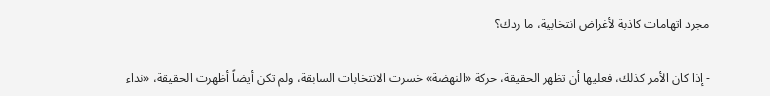مجرد اتهامات كاذبة لأغراض انتخابية، ما ردك؟

- إذا كان الأمر كذلك، فعليها أن تظهر الحقيقة، حركة «النهضة» خسرت الانتخابات السابقة، ولم تكن أيضاً أظهرت الحقيقة، «نداء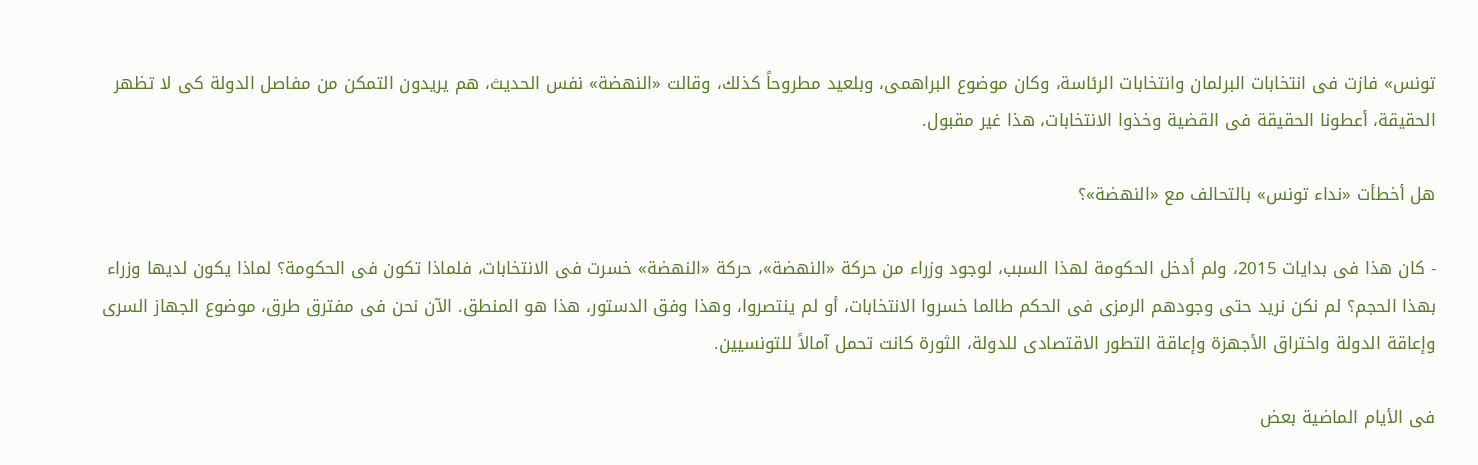تونس» فازت فى انتخابات البرلمان وانتخابات الرئاسة، وكان موضوع البراهمى، وبلعيد مطروحاً كذلك، وقالت «النهضة» نفس الحديث، هم يريدون التمكن من مفاصل الدولة كى لا تظهر الحقيقة، أعطونا الحقيقة فى القضية وخذوا الانتخابات، هذا غير مقبول.

هل أخطأت «نداء تونس» بالتحالف مع «النهضة»؟

- كان هذا فى بدايات 2015، ولم أدخل الحكومة لهذا السبب، لوجود وزراء من حركة «النهضة»، حركة «النهضة» خسرت فى الانتخابات، فلماذا تكون فى الحكومة؟ لماذا يكون لديها وزراء بهذا الحجم؟ لم نكن نريد حتى وجودهم الرمزى فى الحكم طالما خسروا الانتخابات، أو لم ينتصروا، وهذا وفق الدستور، هذا هو المنطق. الآن نحن فى مفترق طرق، موضوع الجهاز السرى وإعاقة الدولة واختراق الأجهزة وإعاقة التطور الاقتصادى للدولة، الثورة كانت تحمل آمالاً للتونسيين.

فى الأيام الماضية بعض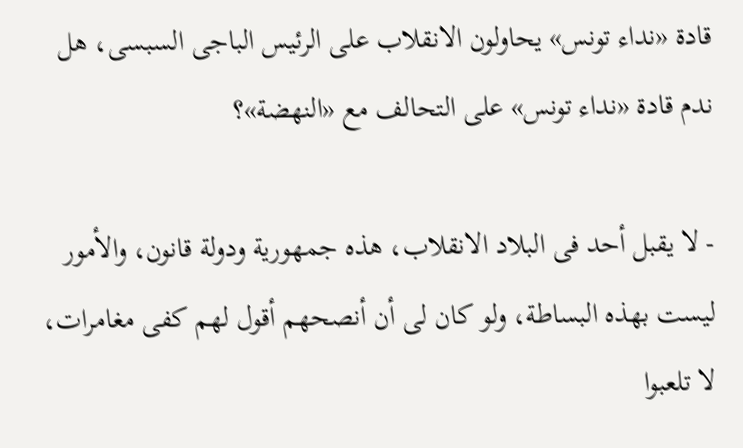قادة «نداء تونس» يحاولون الانقلاب على الرئيس الباجى السبسى، هل ندم قادة «نداء تونس» على التحالف مع «النهضة»؟

- لا يقبل أحد فى البلاد الانقلاب، هذه جمهورية ودولة قانون، والأمور ليست بهذه البساطة، ولو كان لى أن أنصحهم أقول لهم كفى مغامرات، لا تلعبوا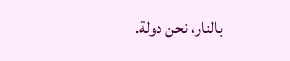بالنار، نحن دولة.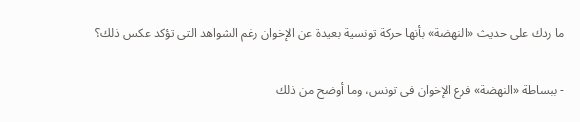ما ردك على حديث «النهضة» بأنها حركة تونسية بعيدة عن الإخوان رغم الشواهد التى تؤكد عكس ذلك؟

- ببساطة «النهضة» فرع الإخوان فى تونس، وما أوضح من ذلك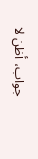جواب، أظن لا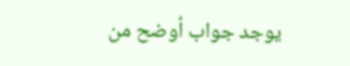يوجد جواب أوضح من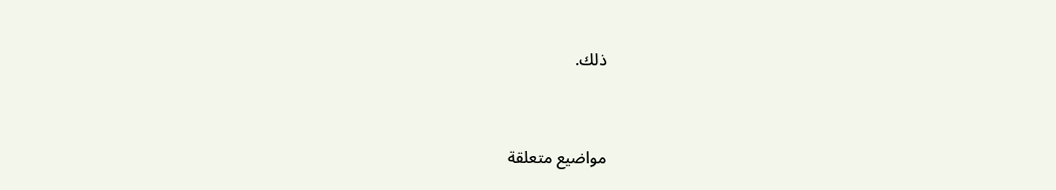ذلك.


مواضيع متعلقة